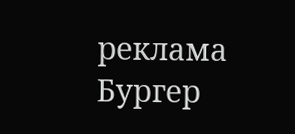реклама
Бургер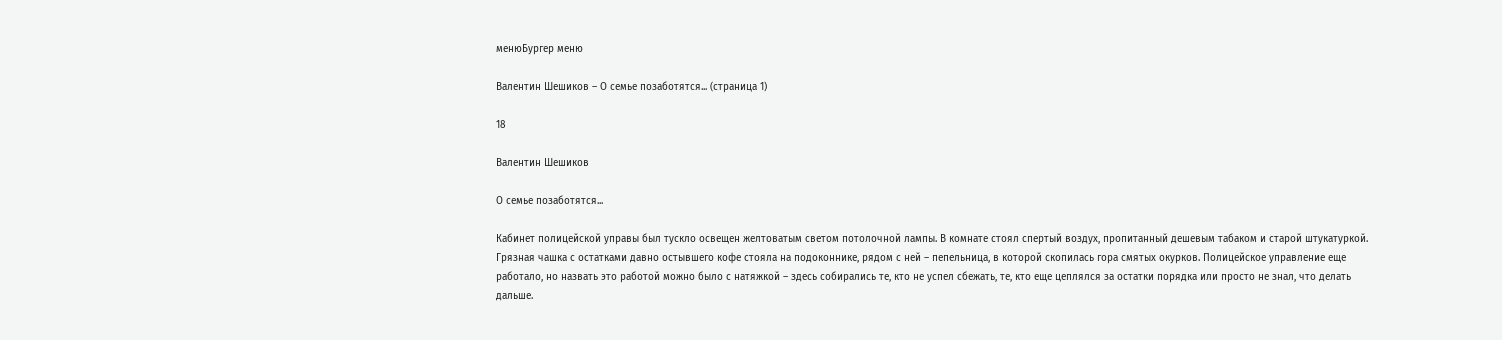менюБургер меню

Валентин Шешиков – О семье позаботятся... (страница 1)

18

Валентин Шешиков

О семье позаботятся...

Кабинет полицейской управы был тускло освещен желтоватым светом потолочной лампы. В комнате стоял спертый воздух, пропитанный дешевым табаком и старой штукатуркой. Грязная чашка с остатками давно остывшего кофе стояла на подоконнике, рядом с ней – пепельница, в которой скопилась гора смятых окурков. Полицейское управление еще работало, но назвать это работой можно было с натяжкой – здесь собирались те, кто не успел сбежать, те, кто еще цеплялся за остатки порядка или просто не знал, что делать дальше.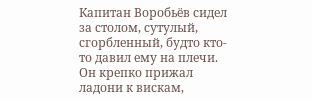Капитан Воробьёв сидел за столом, сутулый, сгорбленный, будто кто-то давил ему на плечи. Он крепко прижал ладони к вискам,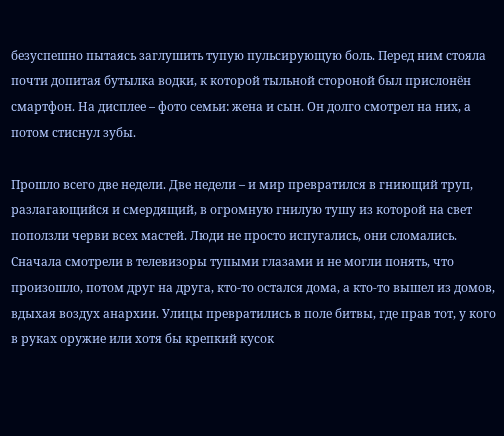безуспешно пытаясь заглушить тупую пульсирующую боль. Перед ним стояла почти допитая бутылка водки, к которой тыльной стороной был прислонён смартфон. На дисплее – фото семьи: жена и сын. Он долго смотрел на них, а потом стиснул зубы.

Прошло всего две недели. Две недели – и мир превратился в гниющий труп, разлагающийся и смердящий, в огромную гнилую тушу из которой на свет поползли черви всех мастей. Люди не просто испугались, они сломались. Сначала смотрели в телевизоры тупыми глазами и не могли понять, что произошло, потом друг на друга, кто-то остался дома, а кто-то вышел из домов, вдыхая воздух анархии. Улицы превратились в поле битвы, где прав тот, у кого в руках оружие или хотя бы крепкий кусок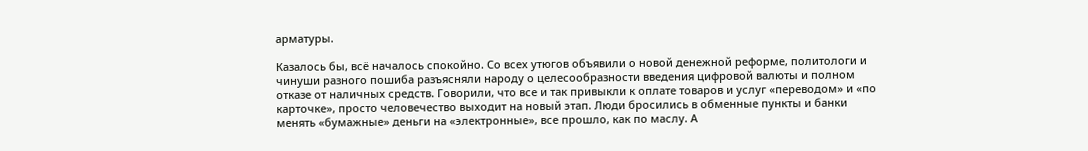арматуры.

Казалось бы, всё началось спокойно. Со всех утюгов объявили о новой денежной реформе, политологи и чинуши разного пошиба разъясняли народу о целесообразности введения цифровой валюты и полном отказе от наличных средств. Говорили, что все и так привыкли к оплате товаров и услуг «переводом» и «по карточке», просто человечество выходит на новый этап. Люди бросились в обменные пункты и банки менять «бумажные» деньги на «электронные», все прошло, как по маслу. А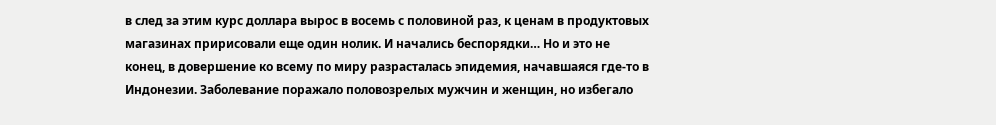в след за этим курс доллара вырос в восемь с половиной раз, к ценам в продуктовых магазинах пририсовали еще один нолик. И начались беспорядки… Но и это не конец, в довершение ко всему по миру разрасталась эпидемия, начавшаяся где-то в Индонезии. Заболевание поражало половозрелых мужчин и женщин, но избегало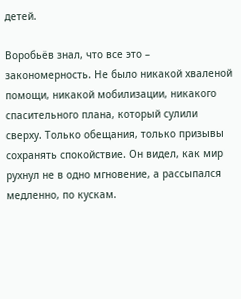детей.

Воробьёв знал, что все это – закономерность. Не было никакой хваленой помощи, никакой мобилизации, никакого спасительного плана, который сулили сверху. Только обещания, только призывы сохранять спокойствие. Он видел, как мир рухнул не в одно мгновение, а рассыпался медленно, по кускам.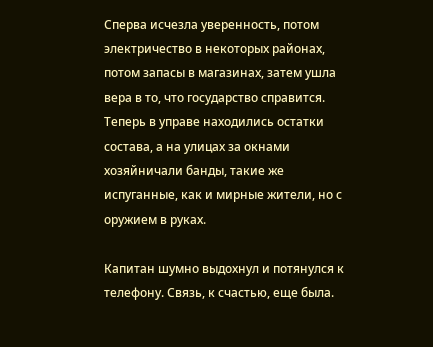Сперва исчезла уверенность, потом электричество в некоторых районах, потом запасы в магазинах, затем ушла вера в то, что государство справится. Теперь в управе находились остатки состава, а на улицах за окнами хозяйничали банды, такие же испуганные, как и мирные жители, но с оружием в руках.

Капитан шумно выдохнул и потянулся к телефону. Связь, к счастью, еще была.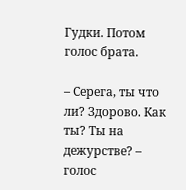Гудки. Потом голос брата.

– Серега, ты что ли? Здорово. Как ты? Ты на дежурстве? – голос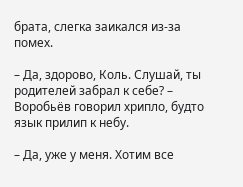брата, слегка заикался из-за помех.

– Да, здорово, Коль. Слушай, ты родителей забрал к себе? – Воробьёв говорил хрипло, будто язык прилип к небу.

– Да, уже у меня. Хотим все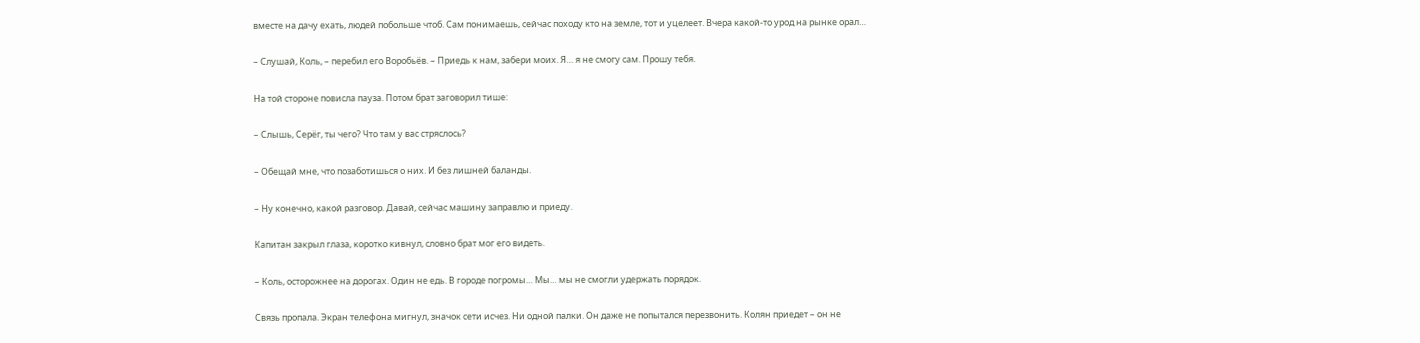вместе на дачу ехать, людей побольше чтоб. Сам понимаешь, сейчас походу кто на земле, тот и уцелеет. Вчера какой-то урод на рынке орал…

– Слушай, Коль, – перебил его Воробьёв. – Приедь к нам, забери моих. Я… я не смогу сам. Прошу тебя.

На той стороне повисла пауза. Потом брат заговорил тише:

– Слышь, Серёг, ты чего? Что там у вас стряслось?

– Обещай мне, что позаботишься о них. И без лишней баланды.

– Ну конечно, какой разговор. Давай, сейчас машину заправлю и приеду.

Капитан закрыл глаза, коротко кивнул, словно брат мог его видеть.

– Коль, осторожнее на дорогах. Один не едь. В городе погромы… Мы… мы не смогли удержать порядок.

Связь пропала. Экран телефона мигнул, значок сети исчез. Ни одной палки. Он даже не попытался перезвонить. Колян приедет – он не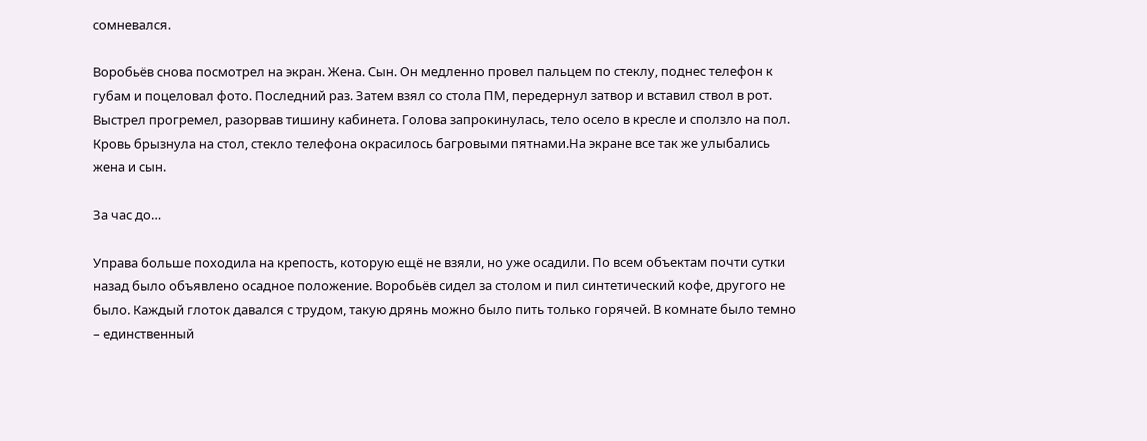сомневался.

Воробьёв снова посмотрел на экран. Жена. Сын. Он медленно провел пальцем по стеклу, поднес телефон к губам и поцеловал фото. Последний раз. Затем взял со стола ПМ, передернул затвор и вставил ствол в рот. Выстрел прогремел, разорвав тишину кабинета. Голова запрокинулась, тело осело в кресле и сползло на пол. Кровь брызнула на стол, стекло телефона окрасилось багровыми пятнами.На экране все так же улыбались жена и сын.

За час до…

Управа больше походила на крепость, которую ещё не взяли, но уже осадили. По всем объектам почти сутки назад было объявлено осадное положение. Воробьёв сидел за столом и пил синтетический кофе, другого не было. Каждый глоток давался с трудом, такую дрянь можно было пить только горячей. В комнате было темно – единственный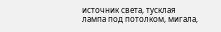источник света, тусклая лампа под потолком, мигала,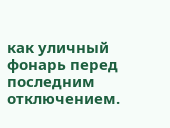как уличный фонарь перед последним отключением.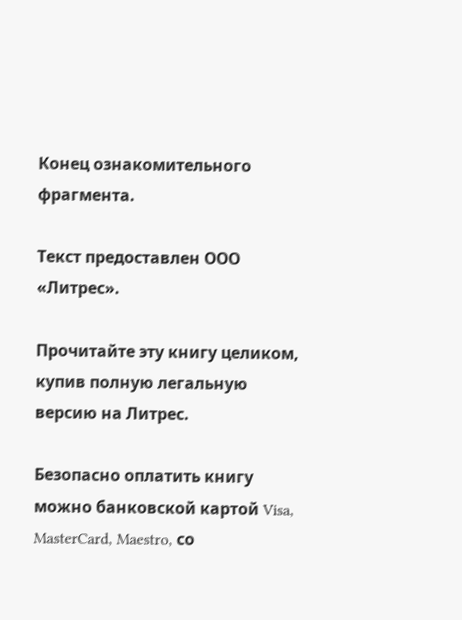Конец ознакомительного фрагмента.

Текст предоставлен ООО «Литрес».

Прочитайте эту книгу целиком, купив полную легальную версию на Литрес.

Безопасно оплатить книгу можно банковской картой Visa, MasterCard, Maestro, со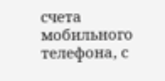счета мобильного телефона, с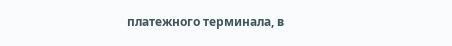платежного терминала, в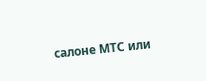салоне МТС или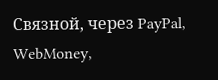Связной, через PayPal, WebMoney,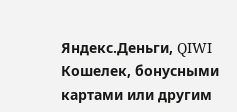Яндекс.Деньги, QIWI Кошелек, бонусными картами или другим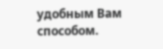удобным Вам способом.